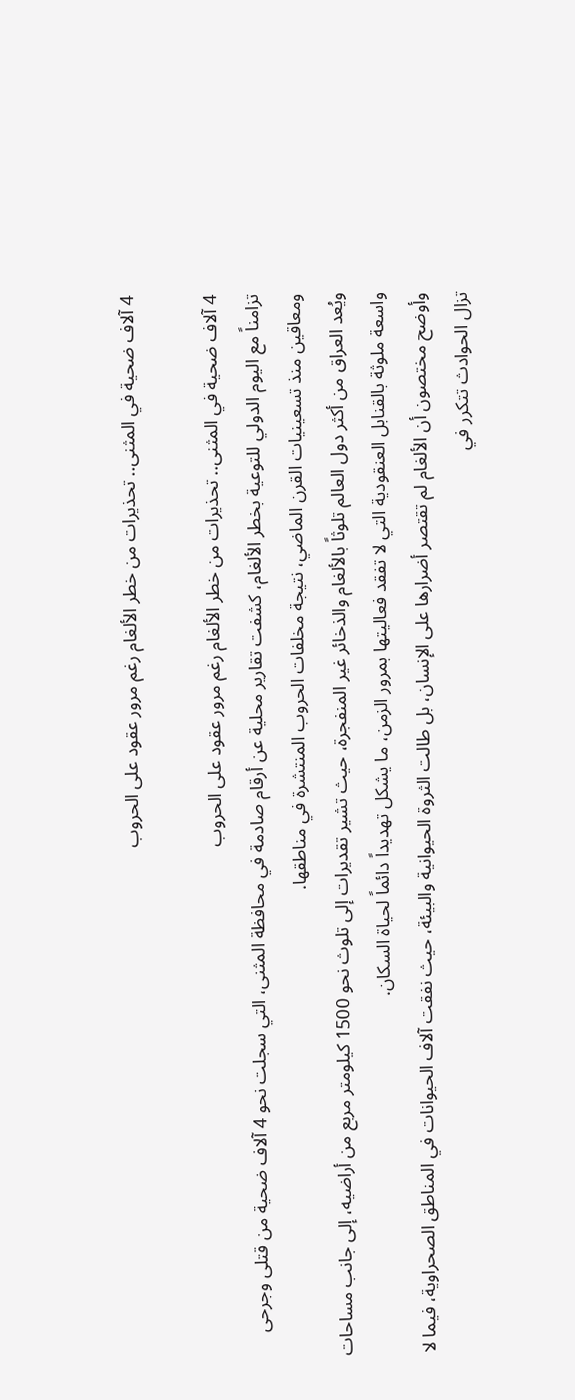4 آلاف ضحية في المثنى.. تحذيرات من خطر الألغام رغم مرور عقود على الحروب

4 آلاف ضحية في المثنى.. تحذيرات من خطر الألغام رغم مرور عقود على الحروب
تزامناً مع اليوم الدولي للتوعية بخطر الألغام، كشفت تقارير محلية عن أرقام صادمة في محافظة المثنى، التي سجلت نحو 4 آلاف ضحية من قتلى وجرحى ومعاقين منذ تسعينيات القرن الماضي، نتيجة مخلفات الحروب المنتشرة في مناطقها.
ويُعد العراق من أكثر دول العالم تلوثاً بالألغام والذخائر غير المنفجرة، حيث تشير تقديرات إلى تلوث نحو 1500 كيلومتر مربع من أراضيه، إلى جانب مساحات واسعة ملوثة بالقنابل العنقودية التي لا تفقد فعاليتها بمرور الزمن، ما يشكل تهديداً دائماً لحياة السكان.
وأوضح مختصون أن الألغام لم تقتصر أضرارها على الإنسان، بل طالت الثروة الحيوانية والبيئة، حيث نفقت آلاف الحيوانات في المناطق الصحراوية، فيما لا تزال الحوادث تتكرر في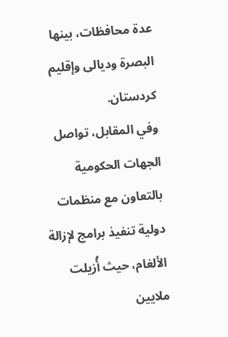عدة محافظات، بينها البصرة وديالى وإقليم كردستان.
وفي المقابل، تواصل الجهات الحكومية بالتعاون مع منظمات دولية تنفيذ برامج لإزالة الألغام، حيث أُزيلت ملايين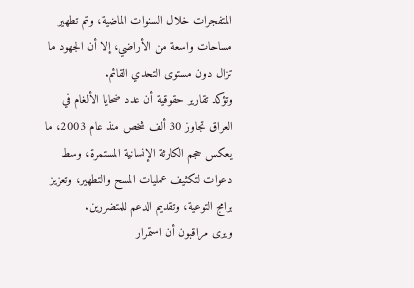المتفجرات خلال السنوات الماضية، وتم تطهير مساحات واسعة من الأراضي، إلا أن الجهود ما تزال دون مستوى التحدي القائم.
وتؤكد تقارير حقوقية أن عدد ضحايا الألغام في العراق تجاوز 30 ألف شخص منذ عام 2003، ما يعكس حجم الكارثة الإنسانية المستمرة، وسط دعوات لتكثيف عمليات المسح والتطهير، وتعزيز برامج التوعية، وتقديم الدعم للمتضررين.
ويرى مراقبون أن استمرار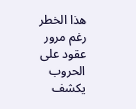هذا الخطر رغم مرور عقود على الحروب يكشف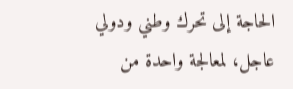الحاجة إلى تحرك وطني ودولي عاجل، لمعالجة واحدة من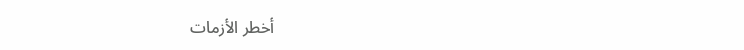أخطر الأزمات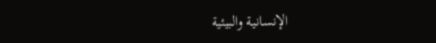الإنسانية والبيئية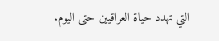التي تهدد حياة العراقيين حتى اليوم.